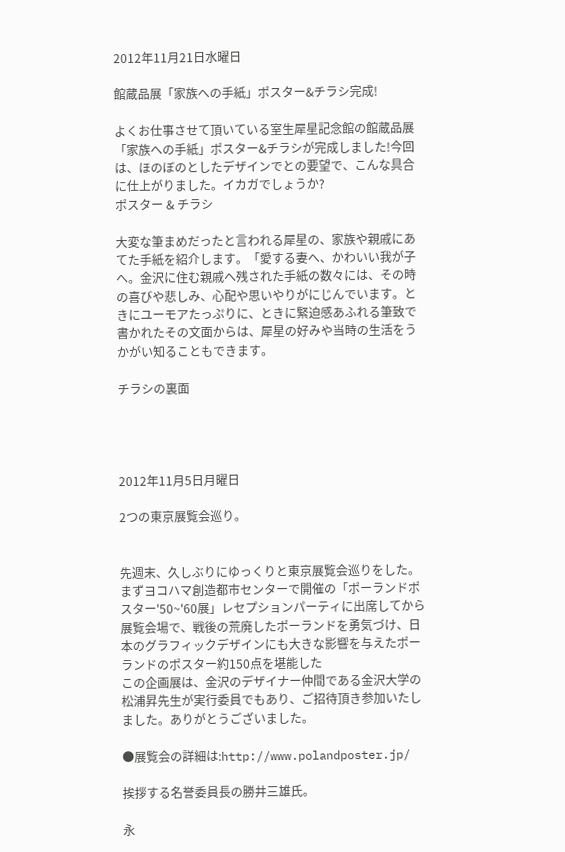2012年11月21日水曜日

館蔵品展「家族への手紙」ポスター&チラシ完成!

よくお仕事させて頂いている室生犀星記念館の館蔵品展「家族への手紙」ポスター&チラシが完成しました!今回は、ほのぼのとしたデザインでとの要望で、こんな具合に仕上がりました。イカガでしょうか?
ポスター & チラシ

大変な筆まめだったと言われる犀星の、家族や親戚にあてた手紙を紹介します。「愛する妻へ、かわいい我が子へ。金沢に住む親戚へ残された手紙の数々には、その時の喜びや悲しみ、心配や思いやりがにじんでいます。ときにユーモアたっぷりに、ときに緊迫感あふれる筆致で書かれたその文面からは、犀星の好みや当時の生活をうかがい知ることもできます。

チラシの裏面




2012年11月5日月曜日

2つの東京展覧会巡り。


先週末、久しぶりにゆっくりと東京展覧会巡りをした。まずヨコハマ創造都市センターで開催の「ポーランドポスター'50~'60展」レセプションパーティに出席してから展覧会場で、戦後の荒廃したポーランドを勇気づけ、日本のグラフィックデザインにも大きな影響を与えたポーランドのポスター約150点を堪能した
この企画展は、金沢のデザイナー仲間である金沢大学の松浦昇先生が実行委員でもあり、ご招待頂き参加いたしました。ありがとうございました。

●展覧会の詳細は:http://www.polandposter.jp/

挨拶する名誉委員長の勝井三雄氏。

永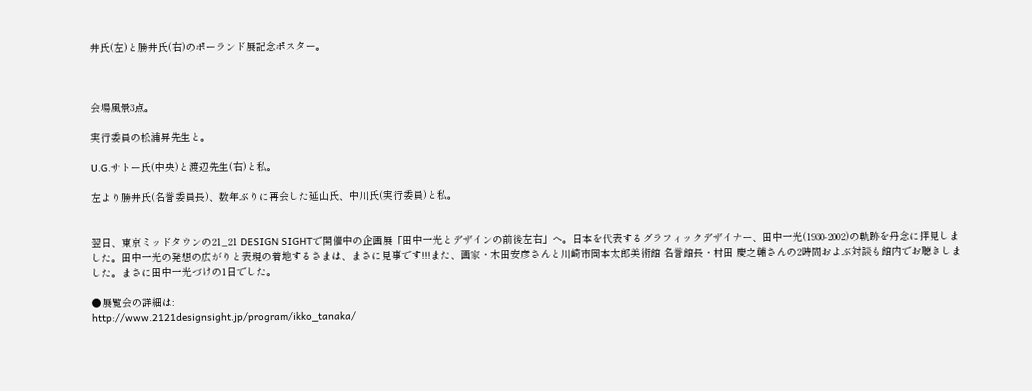井氏(左)と勝井氏(右)のポーランド展記念ポスター。



会場風景3点。

実行委員の松浦昇先生と。

U.G.サトー氏(中央)と渡辺先生(右)と私。

左より勝井氏(名誉委員長)、数年ぶりに再会した延山氏、中川氏(実行委員)と私。


翌日、東京ミッドタウンの21_21 DESIGN SIGHTで開催中の企画展「田中一光とデザインの前後左右」へ。日本を代表するグラフィックデザイナー、田中一光(1930-2002)の軌跡を丹念に拝見しました。田中一光の発想の広がりと表現の着地するさまは、まさに見事です!!!また、画家・木田安彦さんと川崎市岡本太郎美術館 名誉館長・村田 慶之輔さんの2時間およぶ対談も館内でお聴きしました。まさに田中一光づけの1日でした。

●展覧会の詳細は:
http://www.2121designsight.jp/program/ikko_tanaka/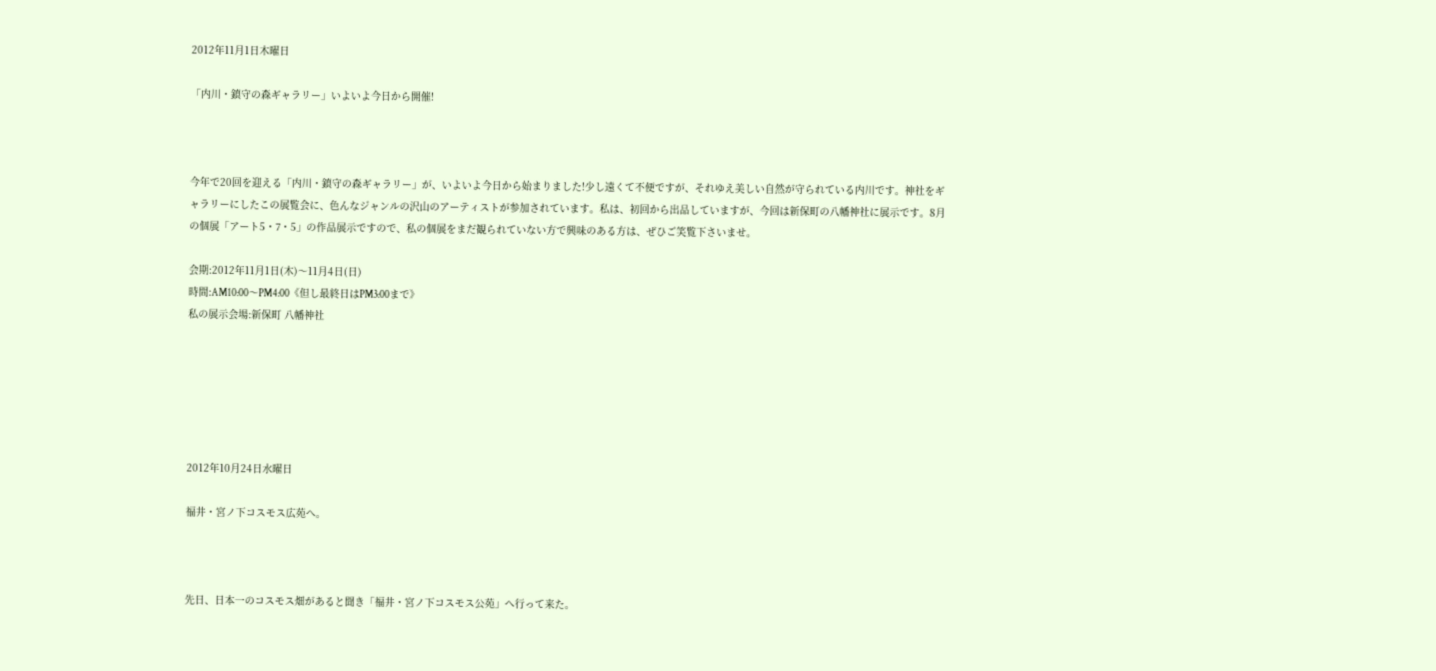2012年11月1日木曜日

「内川・鎮守の森ギャラリー」いよいよ今日から開催!



今年で20回を迎える「内川・鎮守の森ギャラリー」が、いよいよ今日から始まりました!少し遠くて不便ですが、それゆえ美しい自然が守られている内川です。神社をギャラリーにしたこの展覧会に、色んなジャンルの沢山のアーティストが参加されています。私は、初回から出品していますが、今回は新保町の八幡神社に展示です。8月の個展「アート5・7・5」の作品展示ですので、私の個展をまだ観られていない方で興味のある方は、ぜひご笑覧下さいませ。

会期:2012年11月1日(木)〜11月4日(日)
時間:AM10:00〜PM4:00《但し最終日はPM3:00まで》
私の展示会場:新保町 八幡神社






2012年10月24日水曜日

福井・宮ノ下コスモス広苑へ。



先日、日本一のコスモス畑があると聞き「福井・宮ノ下コスモス公苑」へ行って来た。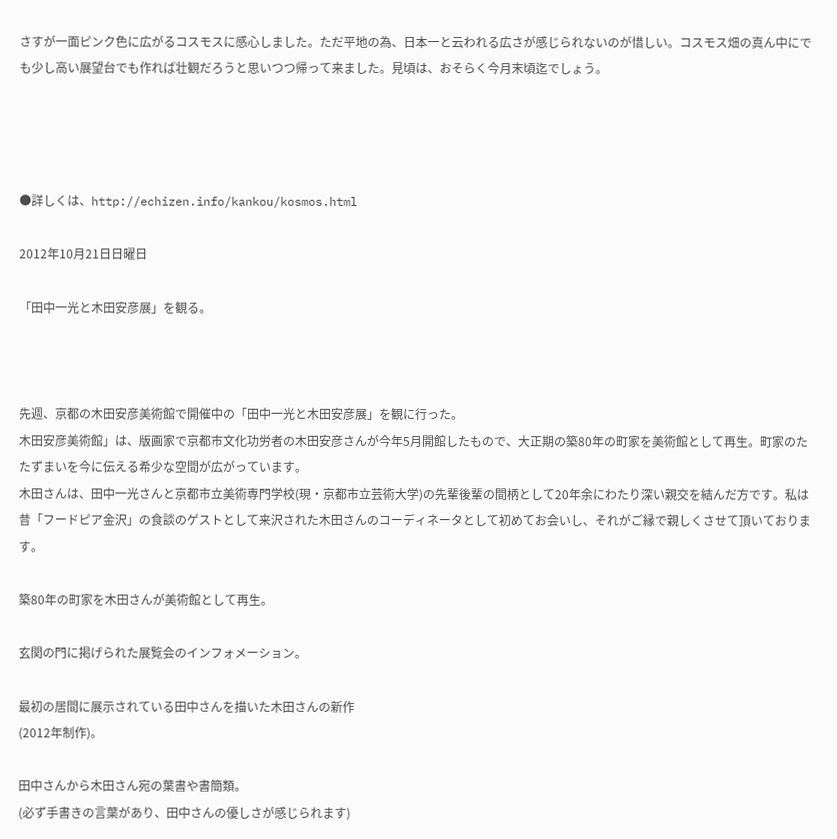さすが一面ピンク色に広がるコスモスに感心しました。ただ平地の為、日本一と云われる広さが感じられないのが惜しい。コスモス畑の真ん中にでも少し高い展望台でも作れば壮観だろうと思いつつ帰って来ました。見頃は、おそらく今月末頃迄でしょう。




●詳しくは、http://echizen.info/kankou/kosmos.html

2012年10月21日日曜日

「田中一光と木田安彦展」を観る。



先週、京都の木田安彦美術館で開催中の「田中一光と木田安彦展」を観に行った。
木田安彦美術館」は、版画家で京都市文化功労者の木田安彦さんが今年5月開館したもので、大正期の築80年の町家を美術館として再生。町家のたたずまいを今に伝える希少な空間が広がっています。
木田さんは、田中一光さんと京都市立美術専門学校(現・京都市立芸術大学)の先輩後輩の間柄として20年余にわたり深い親交を結んだ方です。私は昔「フードピア金沢」の食談のゲストとして来沢された木田さんのコーディネータとして初めてお会いし、それがご縁で親しくさせて頂いております。

築80年の町家を木田さんが美術館として再生。

玄関の門に掲げられた展覧会のインフォメーション。

最初の居間に展示されている田中さんを描いた木田さんの新作
(2012年制作)。

田中さんから木田さん宛の葉書や書簡類。
(必ず手書きの言葉があり、田中さんの優しさが感じられます)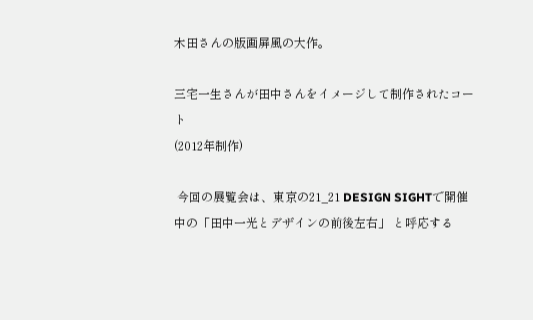木田さんの版画屏風の大作。

三宅一生さんが田中さんをイメージして制作されたコート
(2012年制作)

 今回の展覧会は、東京の21_21 DESIGN SIGHTで開催中の「田中一光とデザインの前後左右」 と呼応する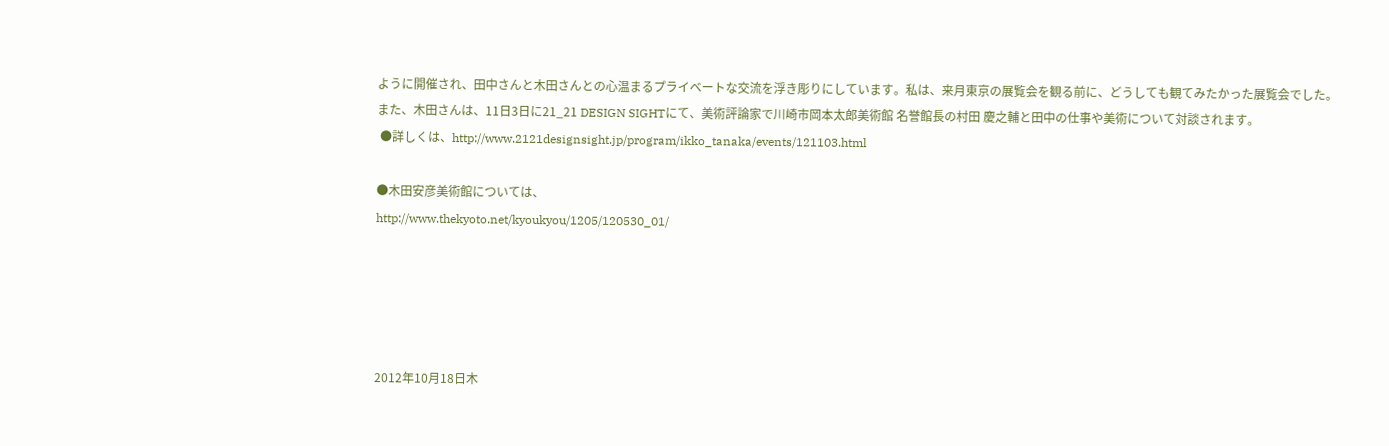ように開催され、田中さんと木田さんとの心温まるプライベートな交流を浮き彫りにしています。私は、来月東京の展覧会を観る前に、どうしても観てみたかった展覧会でした。
また、木田さんは、11日3日に21_21 DESIGN SIGHTにて、美術評論家で川崎市岡本太郎美術館 名誉館長の村田 慶之輔と田中の仕事や美術について対談されます。
 ●詳しくは、http://www.2121designsight.jp/program/ikko_tanaka/events/121103.html

●木田安彦美術館については、
http://www.thekyoto.net/kyoukyou/1205/120530_01/





2012年10月18日木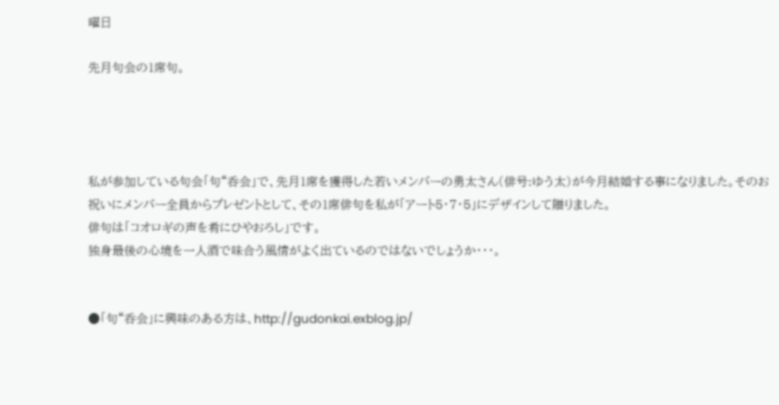曜日

先月句会の1席句。




私が参加している句会「句“呑会」で、先月1席を獲得した若いメンバーの勇太さん(俳号:ゆう太)が今月結婚する事になりました。そのお祝いにメンバー全員からプレゼントとして、その1席俳句を私が「アート5・7・5」にデザインして贈りました。
俳句は「コオロギの声を肴にひやおろし」です。
独身最後の心境を一人酒で味合う風情がよく出ているのではないでしょうか・・・。


●「句“呑会」に興味のある方は、http://gudonkai.exblog.jp/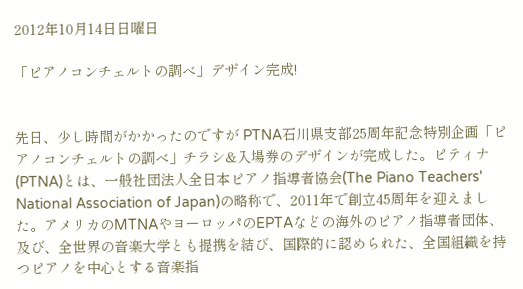2012年10月14日日曜日

「ピアノコンチェルトの調べ」デザイン完成!


先日、少し時間がかかったのですが PTNA石川県支部25周年記念特別企画「ピアノコンチェルトの調べ」チラシ&入場券のデザインが完成した。ピティナ(PTNA)とは、一般社団法人全日本ピアノ指導者協会(The Piano Teachers' National Association of Japan)の略称で、2011年で創立45周年を迎えました。アメリカのMTNAやヨーロッパのEPTAなどの海外のピアノ指導者団体、及び、全世界の音楽大学とも提携を結び、国際的に認められた、全国組織を持つピアノを中心とする音楽指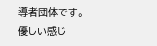導者団体です。
優しい感じ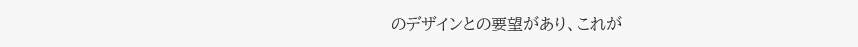のデザインとの要望があり、これが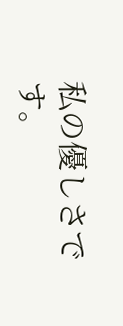私の優しさです。